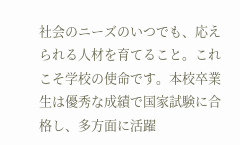社会のニーズのいつでも、応えられる人材を育てること。これこそ学校の使命です。本校卒業生は優秀な成績で国家試験に合格し、多方面に活躍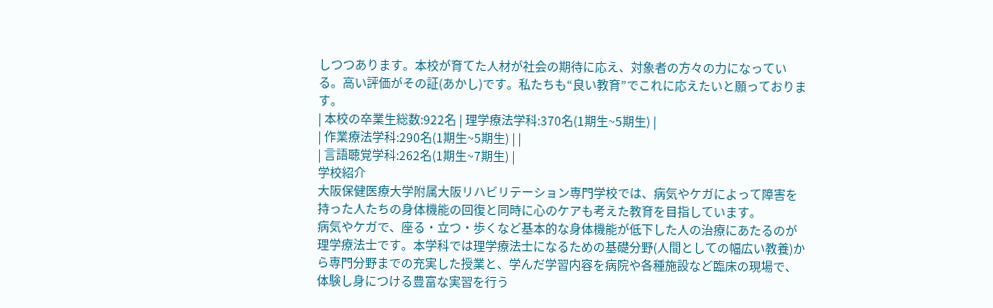しつつあります。本校が育てた人材が社会の期待に応え、対象者の方々の力になっている。高い評価がその証(あかし)です。私たちも“良い教育”でこれに応えたいと願っております。
| 本校の卒業生総数:922名 | 理学療法学科:370名(1期生~5期生) |
| 作業療法学科:290名(1期生~5期生) | |
| 言語聴覚学科:262名(1期生~7期生) |
学校紹介
大阪保健医療大学附属大阪リハビリテーション専門学校では、病気やケガによって障害を持った人たちの身体機能の回復と同時に心のケアも考えた教育を目指しています。
病気やケガで、座る・立つ・歩くなど基本的な身体機能が低下した人の治療にあたるのが理学療法士です。本学科では理学療法士になるための基礎分野(人間としての幅広い教養)から専門分野までの充実した授業と、学んだ学習内容を病院や各種施設など臨床の現場で、体験し身につける豊富な実習を行う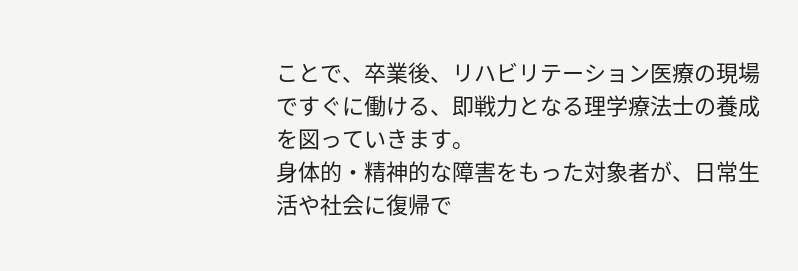ことで、卒業後、リハビリテーション医療の現場ですぐに働ける、即戦力となる理学療法士の養成を図っていきます。
身体的・精神的な障害をもった対象者が、日常生活や社会に復帰で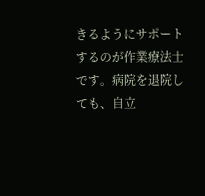きるようにサポートするのが作業療法士です。病院を退院しても、自立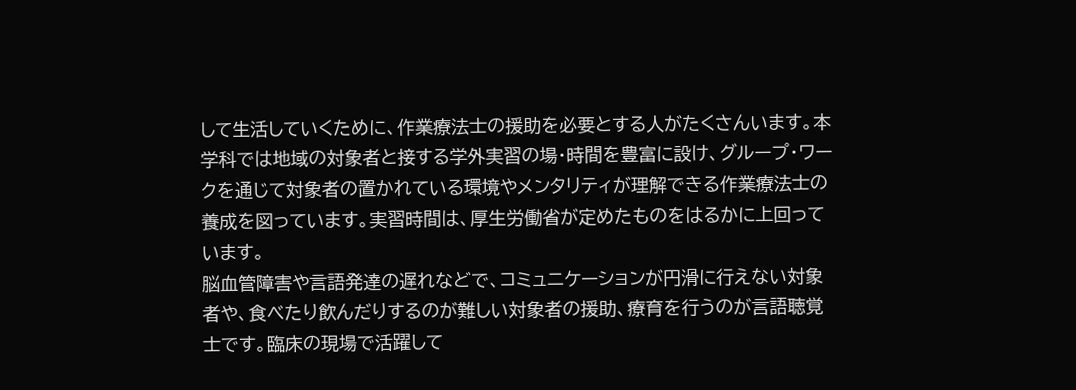して生活していくために、作業療法士の援助を必要とする人がたくさんいます。本学科では地域の対象者と接する学外実習の場・時間を豊富に設け、グループ・ワークを通じて対象者の置かれている環境やメンタリティが理解できる作業療法士の養成を図っています。実習時間は、厚生労働省が定めたものをはるかに上回っています。
脳血管障害や言語発達の遅れなどで、コミュニケーションが円滑に行えない対象者や、食べたり飲んだりするのが難しい対象者の援助、療育を行うのが言語聴覚士です。臨床の現場で活躍して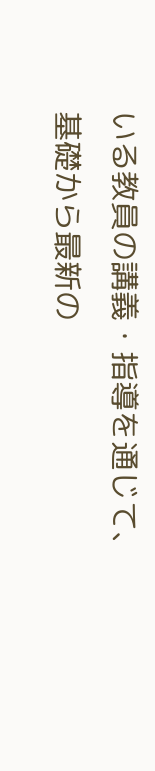いる教員の講義・指導を通じて、基礎から最新の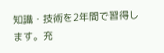知識・技術を2年間で習得します。充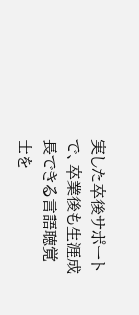実した卒後サポートで、卒業後も生涯成長できる言語聴覚士を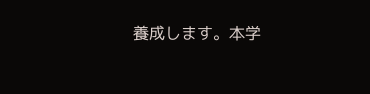養成します。本学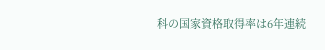科の国家資格取得率は6年連続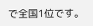で全国1位です。